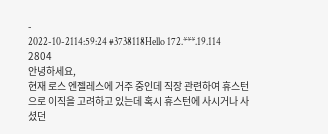-
2022-10-2114:59:24 #3738118Hello 172.***.19.114 2804
안녕하세요,
현재 로스 엔젤레스에 거주 중인데 직장 관련하여 휴스턴으로 이직을 고려하고 있는데 혹시 휴스턴에 사시거나 사셨던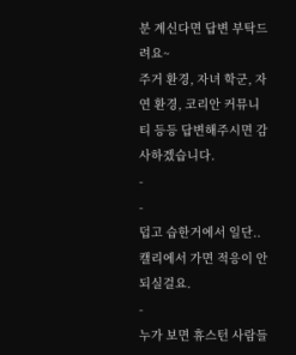분 계신다면 답변 부탁드려요~
주거 환경, 자녀 학군, 자연 환경, 코리안 커뮤니티 등등 답변해주시면 감사하겠습니다.
-
-
덥고 습한거에서 일단.. 캘리에서 가면 적응이 안되실걸요.
-
누가 보면 휴스턴 사람들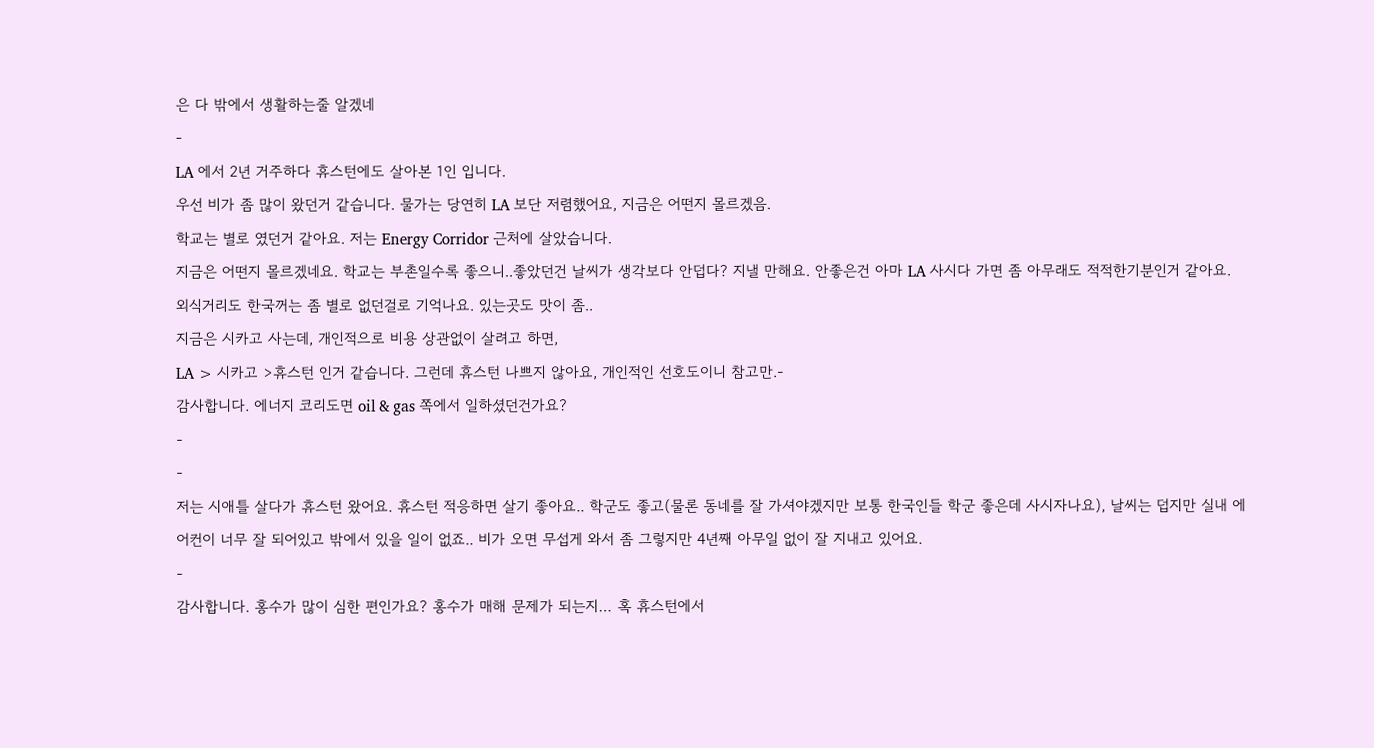은 다 밖에서 생활하는줄 알겠네
-
LA 에서 2년 거주하다 휴스턴에도 살아본 1인 입니다.
우선 비가 좀 많이 왔던거 같습니다. 물가는 당연히 LA 보단 저렴했어요, 지금은 어떤지 몰르겠음.
학교는 별로 였던거 같아요. 저는 Energy Corridor 근처에 살았습니다.
지금은 어떤지 몰르겠네요. 학교는 부촌일수록 좋으니..좋았던건 날씨가 생각보다 안덥다? 지낼 만해요. 안좋은건 아마 LA 사시다 가면 좀 아무래도 적적한기분인거 같아요. 외식거리도 한국꺼는 좀 별로 없던걸로 기억나요. 있는곳도 맛이 좀..
지금은 시카고 사는데, 개인적으로 비용 상관없이 살려고 하면,
LA > 시카고 >휴스턴 인거 같습니다. 그런데 휴스턴 나쁘지 않아요, 개인적인 선호도이니 참고만.-
감사합니다. 에너지 코리도면 oil & gas 쪽에서 일하셨던건가요?
-
-
저는 시애틀 살다가 휴스턴 왔어요. 휴스턴 적응하면 살기 좋아요.. 학군도 좋고(물론 동네를 잘 가셔야겠지만 보통 한국인들 학군 좋은데 사시자나요), 날씨는 덥지만 실내 에어컨이 너무 잘 되어있고 밖에서 있을 일이 없죠.. 비가 오면 무섭게 와서 좀 그렇지만 4년째 아무일 없이 잘 지내고 있어요.
-
감사합니다. 홍수가 많이 심한 편인가요? 홍수가 매해 문제가 되는지… 혹 휴스턴에서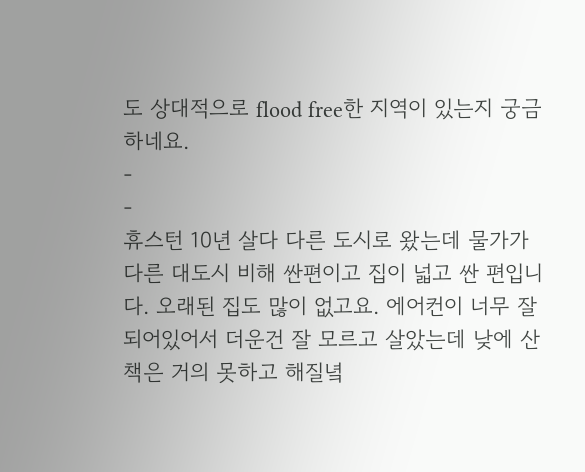도 상대적으로 flood free한 지역이 있는지 궁금하네요.
-
-
휴스턴 10년 살다 다른 도시로 왔는데 물가가 다른 대도시 비해 싼편이고 집이 넓고 싼 편입니다. 오래된 집도 많이 없고요. 에어컨이 너무 잘 되어있어서 더운건 잘 모르고 살았는데 낮에 산책은 거의 못하고 해질녘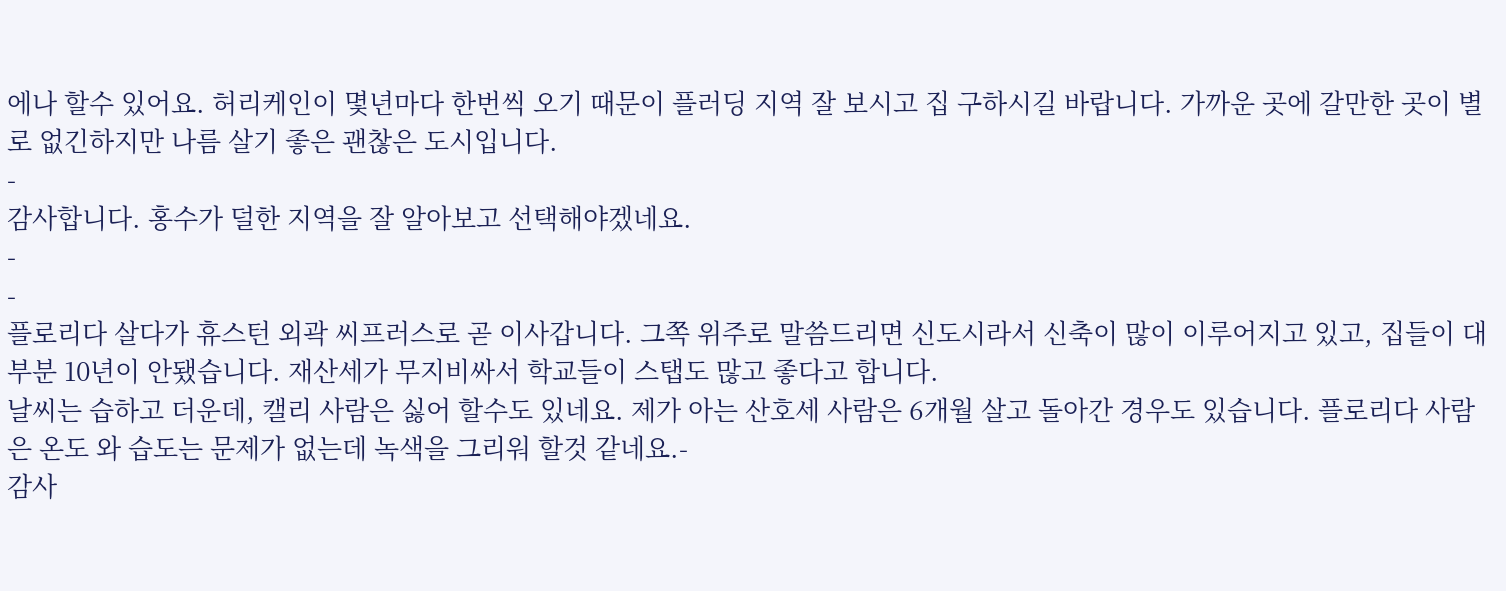에나 할수 있어요. 허리케인이 몇년마다 한번씩 오기 때문이 플러딩 지역 잘 보시고 집 구하시길 바랍니다. 가까운 곳에 갈만한 곳이 별로 없긴하지만 나름 살기 좋은 괜찮은 도시입니다.
-
감사합니다. 홍수가 덜한 지역을 잘 알아보고 선택해야겠네요.
-
-
플로리다 살다가 휴스턴 외곽 씨프러스로 곧 이사갑니다. 그쪽 위주로 말씀드리면 신도시라서 신축이 많이 이루어지고 있고, 집들이 대부분 10년이 안됐습니다. 재산세가 무지비싸서 학교들이 스탭도 많고 좋다고 합니다.
날씨는 습하고 더운데, 캘리 사람은 싫어 할수도 있네요. 제가 아는 산호세 사람은 6개월 살고 돌아간 경우도 있습니다. 플로리다 사람은 온도 와 습도는 문제가 없는데 녹색을 그리워 할것 같네요.-
감사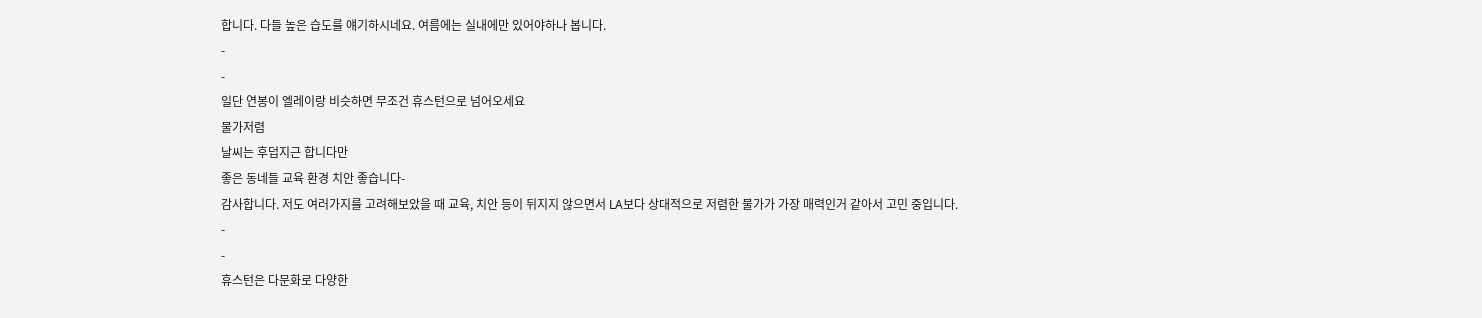합니다. 다들 높은 습도를 얘기하시네요. 여름에는 실내에만 있어야하나 봅니다.
-
-
일단 연봉이 엘레이랑 비슷하면 무조건 휴스턴으로 넘어오세요
물가저렴
날씨는 후덥지근 합니다만
좋은 동네들 교육 환경 치안 좋습니다-
감사합니다. 저도 여러가지를 고려해보았을 때 교육, 치안 등이 뒤지지 않으면서 LA보다 상대적으로 저렴한 물가가 가장 매력인거 같아서 고민 중입니다.
-
-
휴스턴은 다문화로 다양한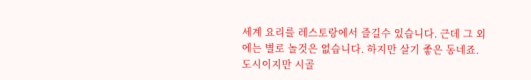세계 요리를 레스토랑에서 즐길수 있습니다. 근데 그 외에는 별로 놀것은 없습니다. 하지만 살기 좋은 동네죠. 도시이지만 시골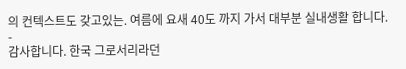의 컨텍스트도 갖고있는. 여름에 요새 40도 까지 가서 대부분 실내생활 합니다.
-
감사합니다. 한국 그로서리라던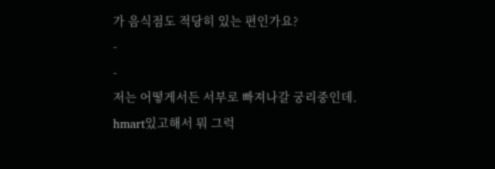가 음식점도 적당히 있는 편인가요?
-
-
저는 어떻게서든 서부로 빠져나갈 궁리중인데.
hmart있고해서 뭐 그럭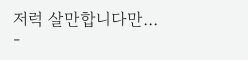저럭 살만합니다만…
-